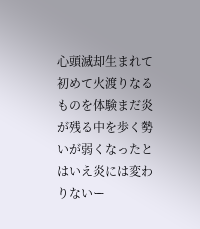心頭滅却生まれて初めて火渡りなるものを体験まだ炎が残る中を歩く勢いが弱くなったとはいえ炎には変わりないー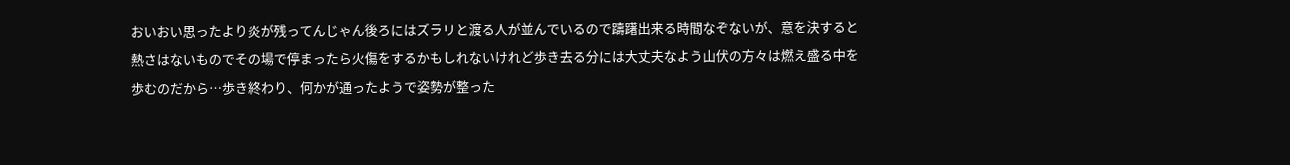おいおい思ったより炎が残ってんじゃん後ろにはズラリと渡る人が並んでいるので躊躇出来る時間なぞないが、意を決すると熱さはないものでその場で停まったら火傷をするかもしれないけれど歩き去る分には大丈夫なよう山伏の方々は燃え盛る中を歩むのだから…歩き終わり、何かが通ったようで姿勢が整った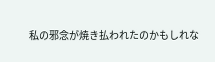私の邪念が焼き払われたのかもしれな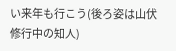い来年も行こう(後ろ姿は山伏修行中の知人)